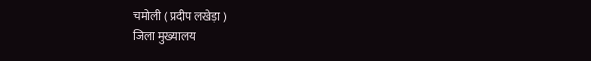चमोली ( प्रदीप लखेड़ा )
जिला मुख्यालय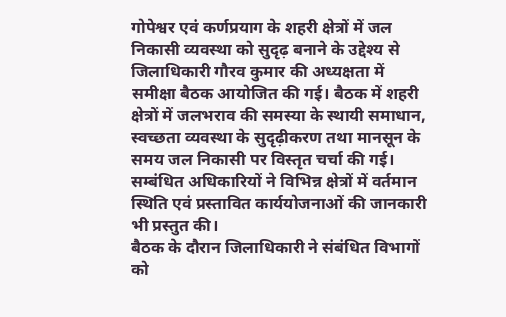गोपेश्वर एवं कर्णप्रयाग के शहरी क्षेत्रों में जल निकासी व्यवस्था को सुदृढ़ बनाने के उद्देश्य से जिलाधिकारी गौरव कुमार की अध्यक्षता में समीक्षा बैठक आयोजित की गई। बैठक में शहरी क्षेत्रों में जलभराव की समस्या के स्थायी समाधान, स्वच्छता व्यवस्था के सुदृढ़ीकरण तथा मानसून के समय जल निकासी पर विस्तृत चर्चा की गई। सम्बंधित अधिकारियों ने विभिन्न क्षेत्रों में वर्तमान स्थिति एवं प्रस्तावित कार्ययोजनाओं की जानकारी भी प्रस्तुत की।
बैठक के दौरान जिलाधिकारी ने संबंधित विभागों को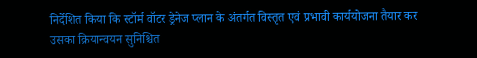निर्देशित किया कि स्टॉर्म वॉटर ड्रेनेज प्लान के अंतर्गत विस्तृत एवं प्रभावी कार्ययोजना तैयार कर उसका क्रियान्वयन सुनिश्चित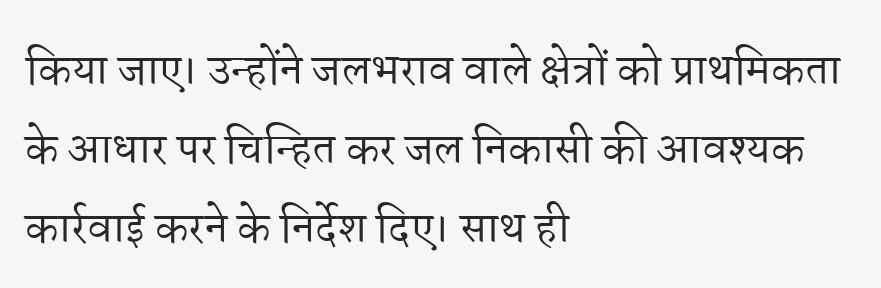किया जाए। उन्होंने जलभराव वाले क्षेत्रों को प्राथमिकता के आधार पर चिन्हित कर जल निकासी की आवश्यक कार्रवाई करने के निर्देश दिए। साथ ही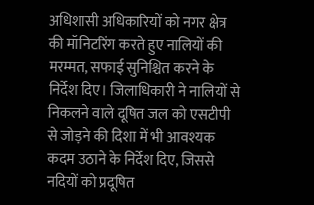अधिशासी अधिकारियों को नगर क्षेत्र की मॉनिटरिंग करते हुए नालियों की मरम्मत, सफाई सुनिश्चित करने के निर्देश दिए। जिलाधिकारी ने नालियों से निकलने वाले दूषित जल को एसटीपी से जोड़ने की दिशा में भी आवश्यक कदम उठाने के निर्देश दिए, जिससे नदियों को प्रदूषित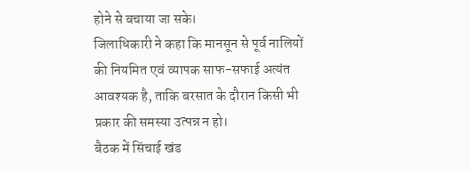होने से बचाया जा सके।
जिलाधिकारी ने कहा कि मानसून से पूर्व नालियों की नियमित एवं व्यापक साफ-सफाई अत्यंत आवश्यक है, ताकि बरसात के दौरान किसी भी प्रकार की समस्या उत्पन्न न हो।
बैठक में सिंचाई खंड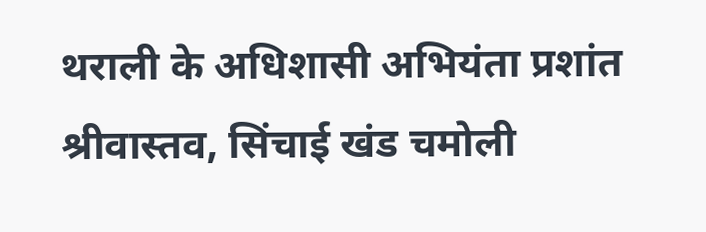थराली के अधिशासी अभियंता प्रशांत श्रीवास्तव, सिंचाई खंड चमोली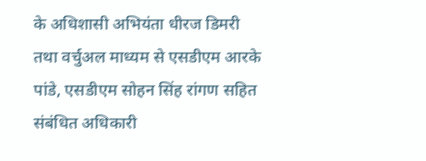के अधिशासी अभियंता धीरज डिमरी तथा वर्चुअल माध्यम से एसडीएम आरके पांडे, एसडीएम सोहन सिंह रांगण सहित संबंधित अधिकारी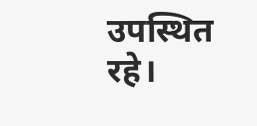उपस्थित रहे।